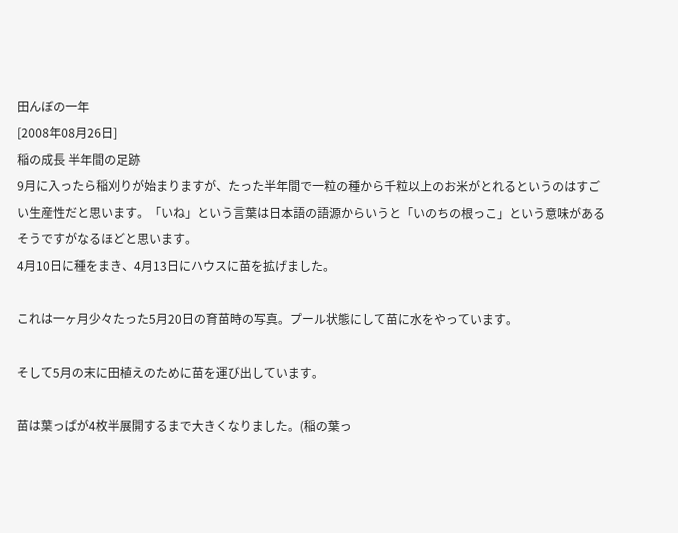田んぼの一年
[2008年08月26日]
稲の成長 半年間の足跡
9月に入ったら稲刈りが始まりますが、たった半年間で一粒の種から千粒以上のお米がとれるというのはすごい生産性だと思います。「いね」という言葉は日本語の語源からいうと「いのちの根っこ」という意味があるそうですがなるほどと思います。
4月10日に種をまき、4月13日にハウスに苗を拡げました。

これは一ヶ月少々たった5月20日の育苗時の写真。プール状態にして苗に水をやっています。

そして5月の末に田植えのために苗を運び出しています。

苗は葉っぱが4枚半展開するまで大きくなりました。(稲の葉っ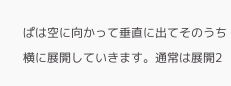ぱは空に向かって垂直に出てそのうち横に展開していきます。通常は展開2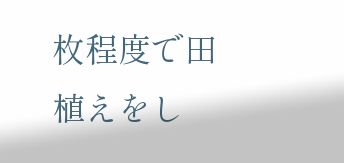枚程度で田植えをし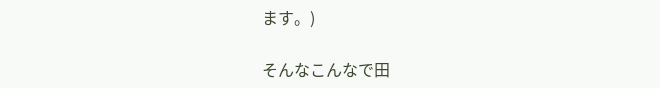ます。)

そんなこんなで田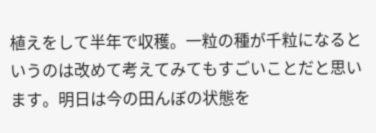植えをして半年で収穫。一粒の種が千粒になるというのは改めて考えてみてもすごいことだと思います。明日は今の田んぼの状態を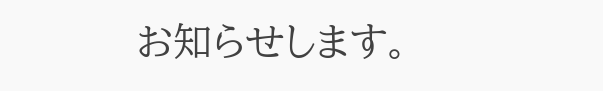お知らせします。